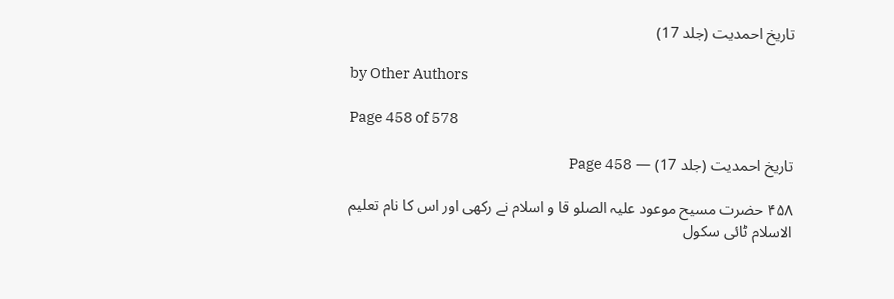تاریخ احمدیت (جلد 17)

by Other Authors

Page 458 of 578

تاریخ احمدیت (جلد 17) — Page 458

۴۵۸ حضرت مسیح موعود علیہ الصلو قا و اسلام نے رکھی اور اس کا نام تعلیم الاسلام ٹائی سکول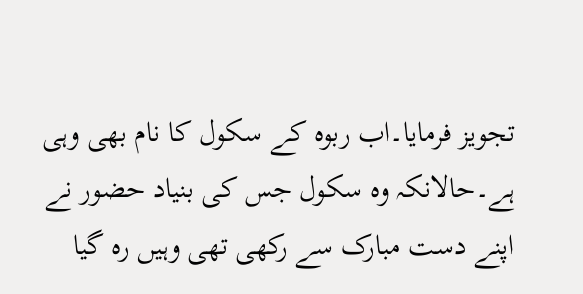تجویز فرمایا۔اب ربوہ کے سکول کا نام بھی وہی ہے۔حالانکہ وہ سکول جس کی بنیاد حضور نے اپنے دست مبارک سے رکھی تھی وہیں رہ گیا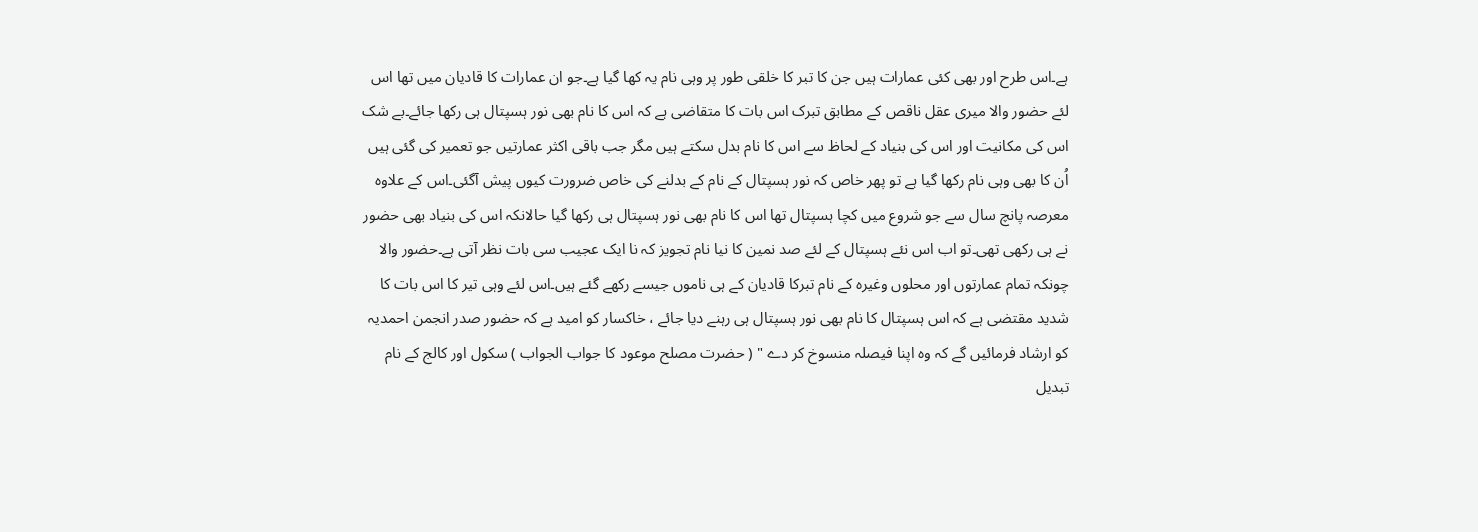ہے۔اس طرح اور بھی کئی عمارات ہیں جن کا تبر کا خلقی طور پر وہی نام یہ کھا گیا ہے۔جو ان عمارات کا قادیان میں تھا اس لئے حضور والا میری عقل ناقص کے مطابق تبرک اس بات کا متقاضی ہے کہ اس کا نام بھی نور ہسپتال ہی رکھا جائے۔بے شک اس کی مکانیت اور اس کی بنیاد کے لحاظ سے اس کا نام بدل سکتے ہیں مگر جب باقی اکثر عمارتیں جو تعمیر کی گئی ہیں اُن کا بھی وہی نام رکھا گیا ہے تو پھر خاص کہ نور ہسپتال کے نام کے بدلنے کی خاص ضرورت کیوں پیش آگئی۔اس کے علاوہ معرصہ پانچ سال سے جو شروع میں کچا ہسپتال تھا اس کا نام بھی نور ہسپتال ہی رکھا گیا حالانکہ اس کی بنیاد بھی حضور نے ہی رکھی تھی۔تو اب اس نئے ہسپتال کے لئے صد نمین کا نیا نام تجویز کہ نا ایک عجیب سی بات نظر آتی ہے۔حضور والا چونکہ تمام عمارتوں اور محلوں وغیرہ کے نام تبرکا قادیان کے ہی ناموں جیسے رکھے گئے ہیں۔اس لئے وہی تیر کا اس بات کا شدید مقتضی ہے کہ اس ہسپتال کا نام بھی نور ہسپتال ہی رہنے دیا جائے ، خاکسار کو امید ہے کہ حضور صدر انجمن احمدیہ کو ارشاد فرمائیں گے کہ وہ اپنا فیصلہ منسوخ کر دے " ( حضرت مصلح موعود کا جواب الجواب ) سکول اور کالج کے نام تبدیل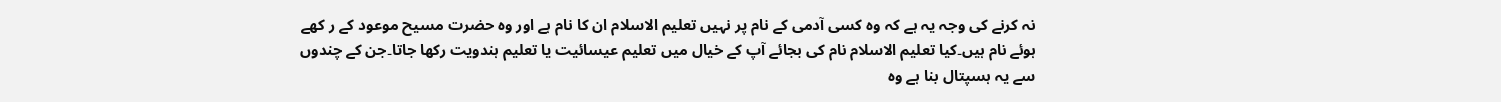نہ کرنے کی وجہ یہ ہے کہ وہ کسی آدمی کے نام پر نہیں تعلیم الاسلام ان کا نام ہے اور وہ حضرت مسیح موعود کے ر کھے ہوئے نام ہیں۔کیا تعلیم الاسلام نام کی بجائے آپ کے خیال میں تعلیم عیسائیت یا تعلیم ہندویت رکھا جاتا۔جن کے چندوں سے یہ ہسپتال بنا ہے وہ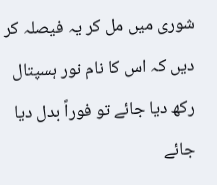شوری میں مل کر یہ فیصلہ کر دیں کہ اس کا نام نور ہسپتال رکھ دیا جائے تو فوراً بدل دیا جائے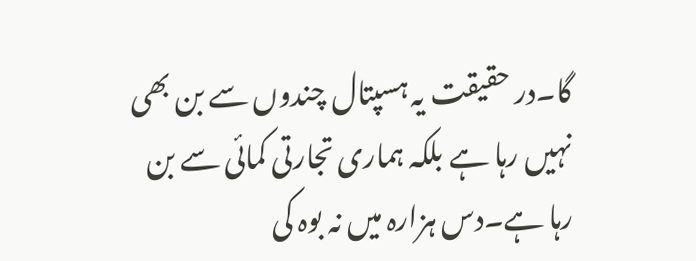گا۔در حقیقت یہ ہسپتال چندوں سے بن بھی نہیں رہا ہے بلکہ ہماری تجارتی کمائی سے بن رہا ہے۔دس ہزارہ میں نہ بوہ کی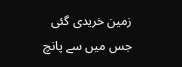زمین خریدی گئی جس میں سے پانچ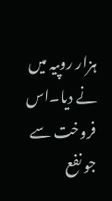ہزار روپیہ میں نے دیا۔اس فروخت سے جو نفع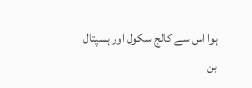ہوا اس سے کالج سکول اور ہسپتال بن